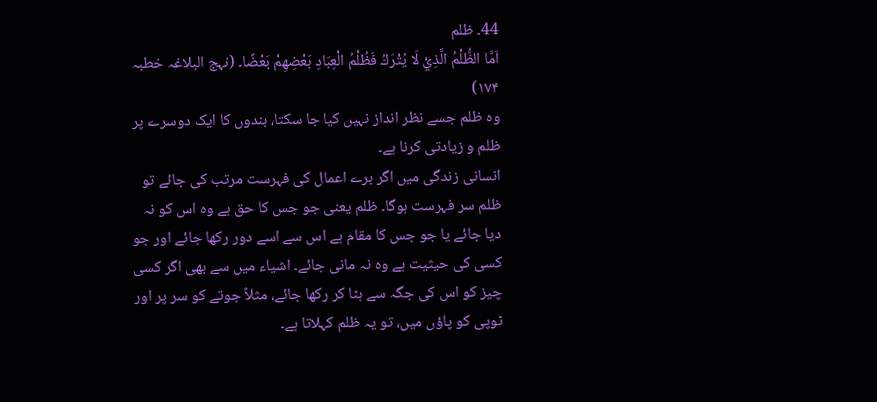44۔ ظلم
اَمَّا الظُّلْمُ الَّذِيْ لَا يُتْرَكُ فَظُلْمُ الْعِبَادِ بَعْضِهِمْ بَعْضًا۔ (نہج البلاغہ خطبہ ۱۷۴)
وہ ظلم جسے نظر انداز نہیں کیا جا سکتا، بندوں کا ایک دوسرے پر ظلم و زیادتی کرنا ہے۔
انسانی زندگی میں اگر برے اعمال کی فہرست مرتب کی جائے تو ظلم سر فہرست ہوگا۔ ظلم یعنی جو جس کا حق ہے وہ اس کو نہ دیا جائے یا جو جس کا مقام ہے اس سے اسے دور رکھا جائے اور جو کسی کی حیثیت ہے وہ نہ مانی جائے۔ اشیاء میں سے بھی اگر کسی چیز کو اس کی جگہ سے ہٹا کر رکھا جائے، مثلاً جوتے کو سر پر اور ٹوپی کو پاؤں میں، تو یہ ظلم کہلاتا ہے۔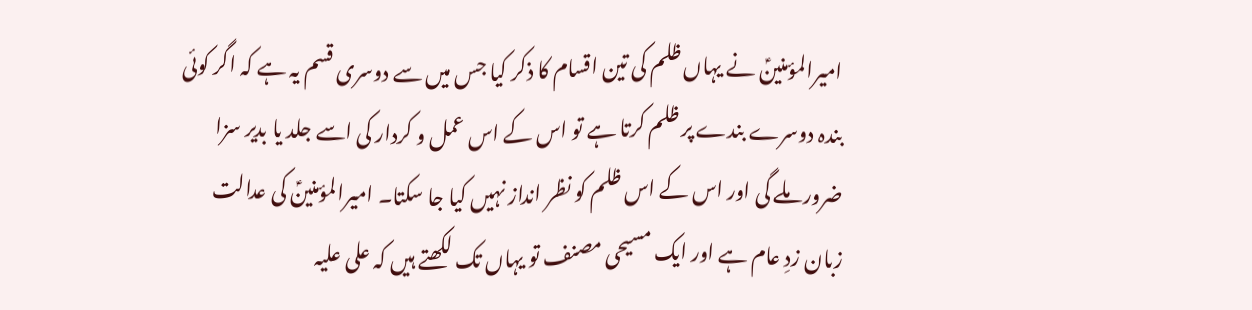امیرالمؤمنینؑ نے یہاں ظلم کی تین اقسام کا ذکر کیا جس میں سے دوسری قسم یہ ہے کہ اگر کوئی بندہ دوسرے بندے پر ظلم کرتا ہے تو اس کے اس عمل و کردار کی اسے جلد یا بدیر سزا ضرور ملے گی اور اس کے اس ظلم کو نظر انداز نہیں کیا جا سکتا۔ امیرالمؤمنینؑ کی عدالت زبان زدِ عام ہے اور ایک مسیحی مصنف تو یہاں تک لکھتے ہیں کہ علی علیہ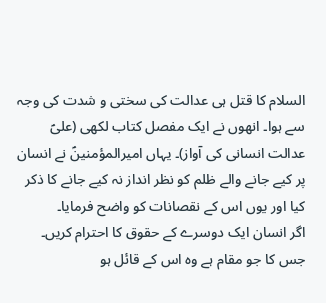السلام کا قتل ہی عدالت کی سختی و شدت کی وجہ سے ہوا۔ انھوں نے ایک مفصل کتاب لکھی (علیؑ عدالت انسانی کی آواز)۔ یہاں امیرالمؤمنینؑ نے انسان پر کیے جانے والے ظلم کو نظر انداز نہ کیے جانے کا ذکر کیا اور یوں اس کے نقصانات کو واضح فرمایا۔
اگر انسان ایک دوسرے کے حقوق کا احترام کریں۔ جس کا جو مقام ہے وہ اس کے قائل ہو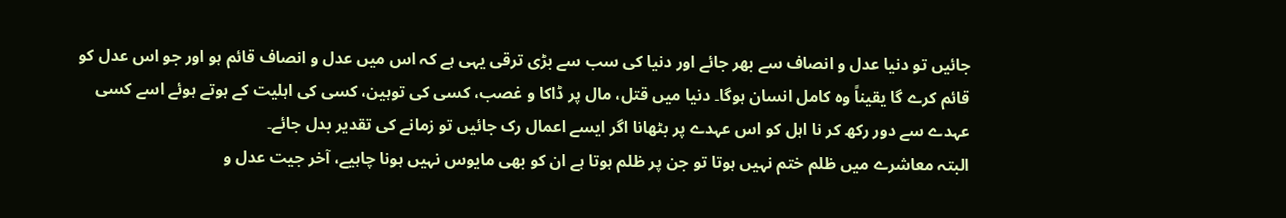جائیں تو دنیا عدل و انصاف سے بھر جائے اور دنیا کی سب سے بڑی ترقی یہی ہے کہ اس میں عدل و انصاف قائم ہو اور جو اس عدل کو قائم کرے گا یقیناً وہ کامل انسان ہوگا۔ دنیا میں قتل، مال پر ڈاکا و غصب، کسی کی توہین، کسی کی اہلیت کے ہوتے ہوئے اسے کسی عہدے سے دور رکھ کر نا اہل کو اس عہدے پر بٹھانا اگر ایسے اعمال رک جائیں تو زمانے کی تقدیر بدل جائے۔
البتہ معاشرے میں ظلم ختم نہیں ہوتا تو جن پر ظلم ہوتا ہے ان کو بھی مایوس نہیں ہونا چاہیے، آخر جیت عدل و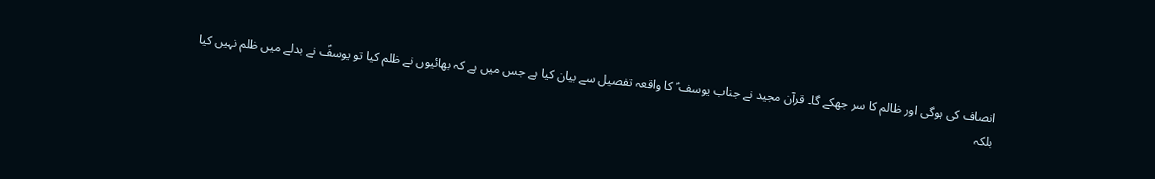انصاف کی ہوگی اور ظالم کا سر جھکے گا۔ قرآن مجید نے جناب یوسف ؑ کا واقعہ تفصیل سے بیان کیا ہے جس میں ہے کہ بھائیوں نے ظلم کیا تو یوسفؑ نے بدلے میں ظلم نہیں کیا بلکہ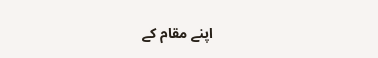اپنے مقام کے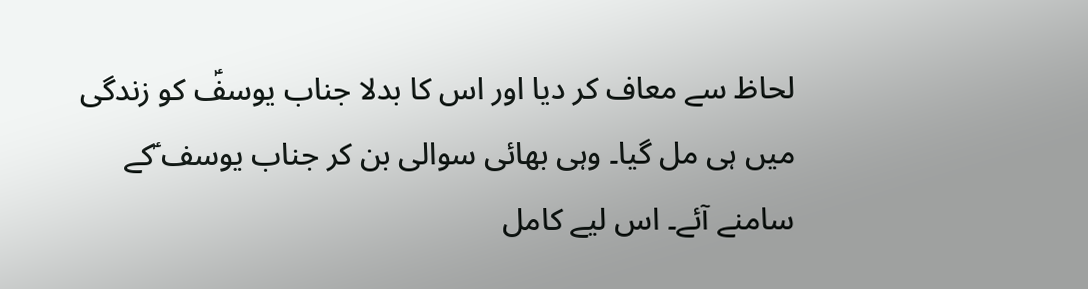لحاظ سے معاف کر دیا اور اس کا بدلا جناب یوسفؑ کو زندگی میں ہی مل گیا۔ وہی بھائی سوالی بن کر جناب یوسف ؑکے سامنے آئے۔ اس لیے کامل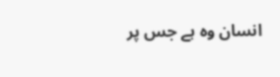انسان وہ ہے جس پر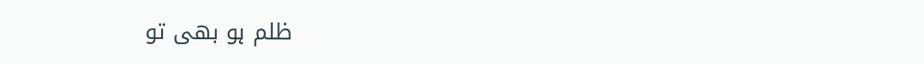ظلم ہو بھی تو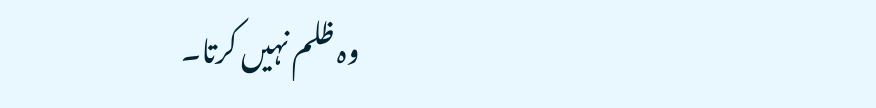وہ ظلم نہیں کرتا۔